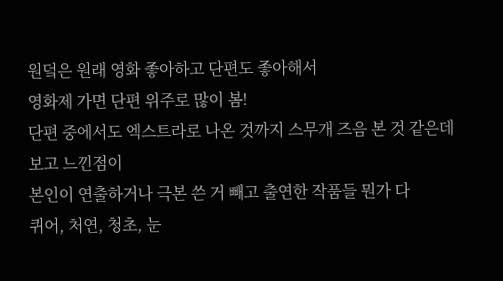원덬은 원래 영화 좋아하고 단편도 좋아해서
영화제 가면 단편 위주로 많이 봄!
단편 중에서도 엑스트라로 나온 것까지 스무개 즈음 본 것 같은데 보고 느낀점이
본인이 연출하거나 극본 쓴 거 빼고 출연한 작품들 뭔가 다
퀴어, 처연, 청초, 눈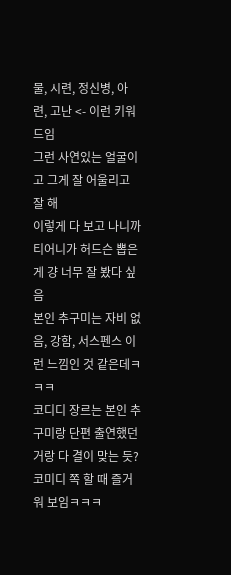물, 시련, 정신병, 아련, 고난 <- 이런 키워드임
그런 사연있는 얼굴이고 그게 잘 어울리고 잘 해
이렇게 다 보고 나니까 티어니가 허드슨 뽑은 게 걍 너무 잘 봤다 싶음
본인 추구미는 자비 없음, 강함, 서스펜스 이런 느낌인 것 같은데ㅋㅋㅋ
코디디 장르는 본인 추구미랑 단편 출연했던 거랑 다 결이 맞는 듯?
코미디 쪽 할 때 즐거워 보임ㅋㅋㅋ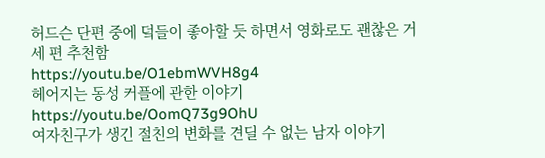허드슨 단편 중에 덬들이 좋아할 듯 하면서 영화로도 괜찮은 거 세 편 추천함
https://youtu.be/O1ebmWVH8g4
헤어지는 동성 커플에 관한 이야기
https://youtu.be/OomQ73g9OhU
여자친구가 생긴 절친의 변화를 견딜 수 없는 남자 이야기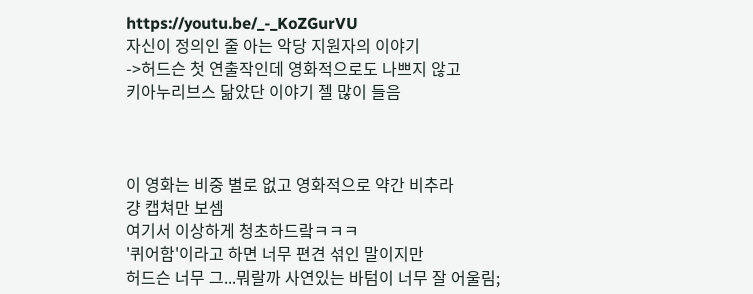https://youtu.be/_-_KoZGurVU
자신이 정의인 줄 아는 악당 지원자의 이야기
->허드슨 첫 연출작인데 영화적으로도 나쁘지 않고
키아누리브스 닮았단 이야기 젤 많이 들음



이 영화는 비중 별로 없고 영화적으로 약간 비추라
걍 캡쳐만 보셈
여기서 이상하게 청초하드랔ㅋㅋㅋ
'퀴어함'이라고 하면 너무 편견 섞인 말이지만
허드슨 너무 그...뭐랄까 사연있는 바텀이 너무 잘 어울림;